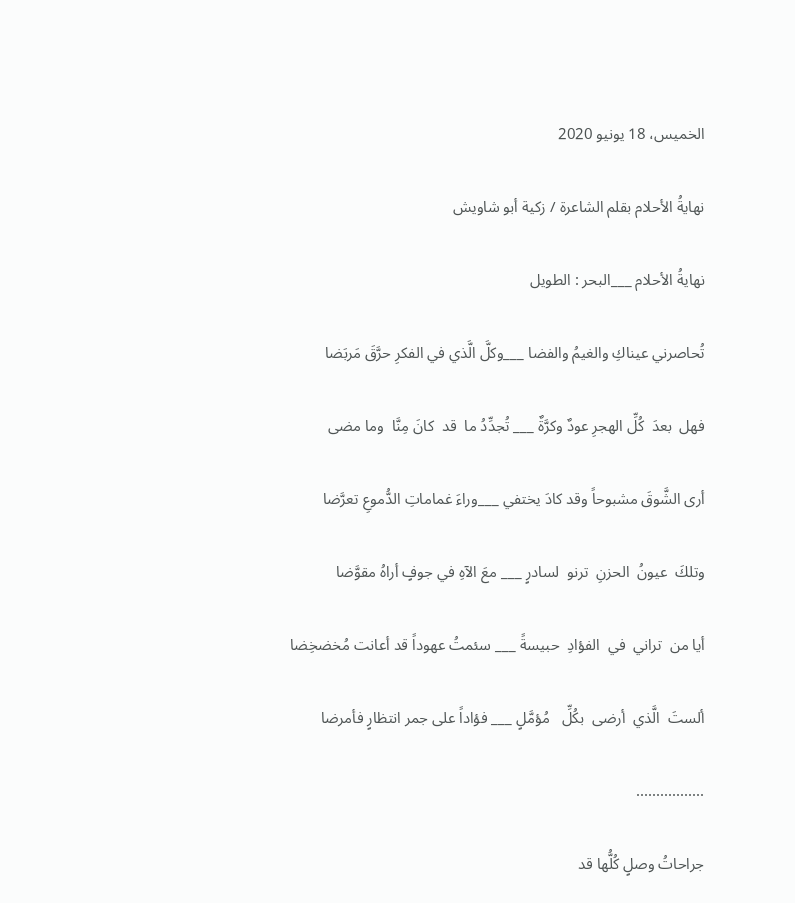الخميس، 18 يونيو 2020

نهايةُ الأحلام بقلم الشاعرة / زكية أبو شاويش

نهايةُ الأحلام ___البحر : الطويل

تُحاصرني عيناكِ والغيمُ والفضا ___وكلَّ الَّذي في الفكرِ حرَّقَ مَربَضا

فهل  بعدَ  كُلِّ الهجرِ عودٌ وكرَّةٌ ___ تُجدِّدُ ما  قد  كانَ مِنَّا  وما مضى

أرى الشَّوقَ مشبوحاً وقد كادَ يختفي ___وراءَ غماماتِ الدُّموعِ تعرَّضا

وتلكَ  عيونُ  الحزنِ  ترنو  لسادرٍ ___ معَ الآهِ في جوفٍ أراهُ مقوَّضا

أيا من  تراني  في  الفؤادِ  حبيسةً ___ سئمتُ عهوداً قد أعانت مُخضخِضا

ألستَ  الَّذي  أرضى  بكُلِّ   مُؤمَّلٍ ___ فؤاداً على جمر انتظارٍ فأمرضا

.................

جراحاتُ وصلٍ كُلُّها قد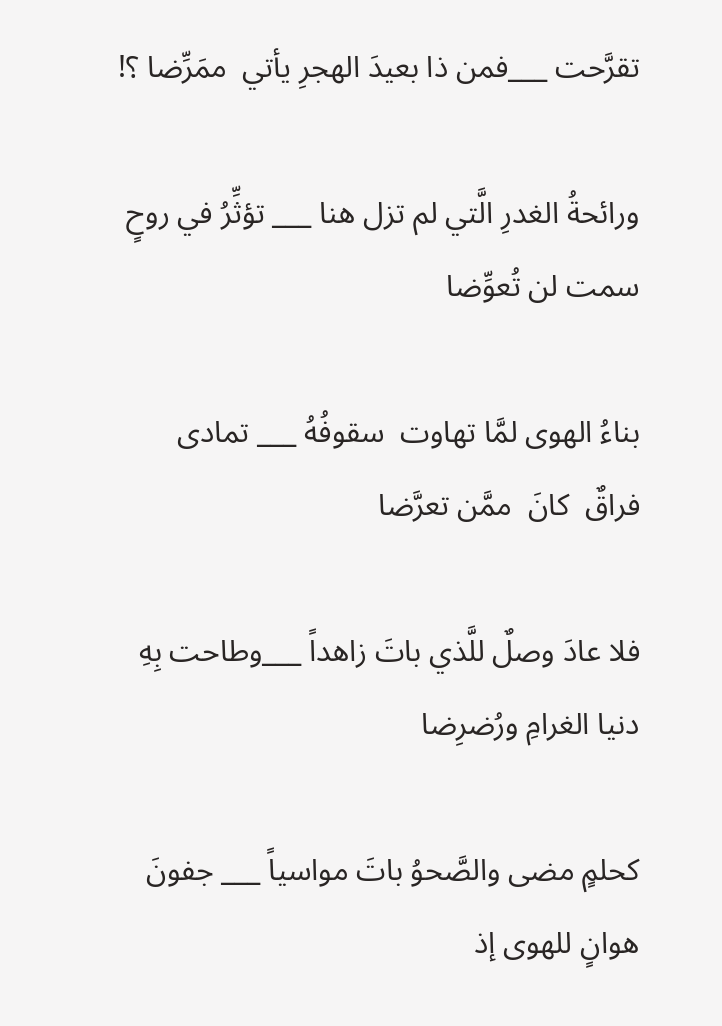تقرَّحت ___فمن ذا بعيدَ الهجرِ يأتي  ممَرِّضا ؟!

ورائحةُ الغدرِ الَّتي لم تزل هنا ___ تؤثِّرُ في روحٍ  سمت لن تُعوِّضا

بناءُ الهوى لمَّا تهاوت  سقوفُهُ ___ تمادى  فراقٌ  كانَ  ممَّن تعرَّضا

فلا عادَ وصلٌ للَّذي باتَ زاهداً ___وطاحت بِهِ دنيا الغرامِ ورُضرِضا

كحلمٍ مضى والصَّحوُ باتَ مواسياً ___ جفونَ هوانٍ للهوى إذ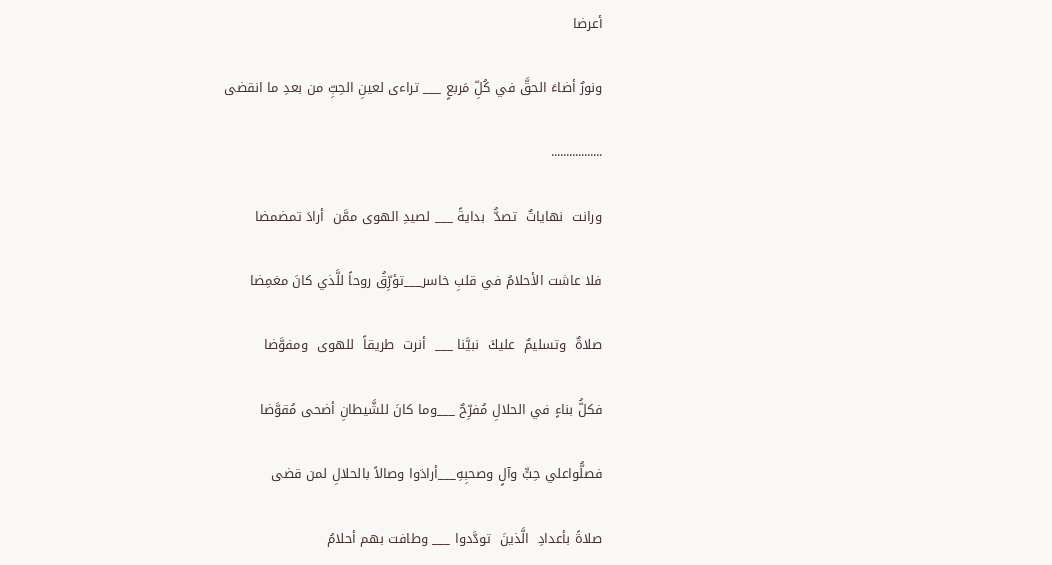أعرضا

ونورٌ أضاءَ الحقَّ في كُلِّ مَربعٍ ___ تراءى لعينِ الحِبِّ من بعدِ ما انقضى

.................

ورانت  نهاياتٌ  تصدُّ  بدايةً ___ لصيدِ الهوى ممَّن  أرادَ تمضمضا

فلا عاشت الأحلامُ في قلبِ خاسر___تؤرِّقُ روحاً للَّذي كانَ مغمِضا

صلاةٌ  وتسليمٌ  عليكَ  نبيَّنا ___  أنرت  طريقاً  للهوى  ومفوَّضا

فكلُّ بناءٍ في الحلالِ مُفرِّحٌ ___وما كانَ للشَّيطانِ أضحى مُقوَّضا

فصلُّواعلي حِبٍّ وآلٍ وصحبِهِ___أرادَوا وصالاً بالحلالِ لمن قضى

صلاةً بأعدادِ  الَّذينَ  تودَّدوا ___ وطافت بهم أحلامُ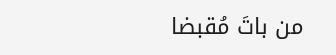من باتَ مُقبضا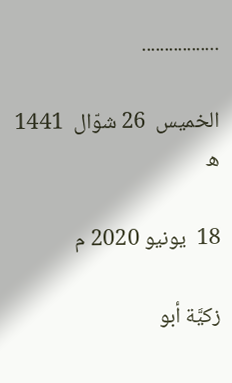.................

الخميس  26 شوّال  1441 ه

18  يونيو 2020 م

زكيَّة أبو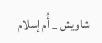شاويش _ أُم إسلام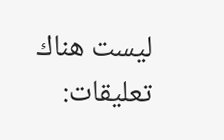ليست هناك تعليقات: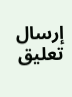إرسال تعليق